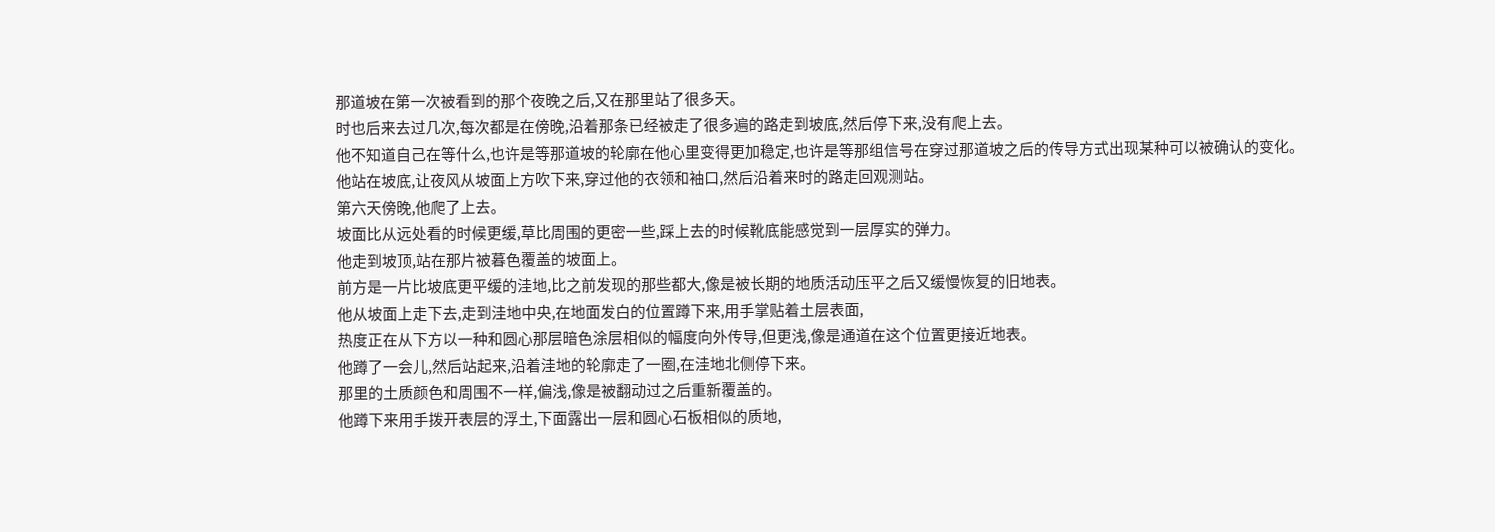那道坡在第一次被看到的那个夜晚之后,又在那里站了很多天。
时也后来去过几次,每次都是在傍晚,沿着那条已经被走了很多遍的路走到坡底,然后停下来,没有爬上去。
他不知道自己在等什么,也许是等那道坡的轮廓在他心里变得更加稳定,也许是等那组信号在穿过那道坡之后的传导方式出现某种可以被确认的变化。
他站在坡底,让夜风从坡面上方吹下来,穿过他的衣领和袖口,然后沿着来时的路走回观测站。
第六天傍晚,他爬了上去。
坡面比从远处看的时候更缓,草比周围的更密一些,踩上去的时候靴底能感觉到一层厚实的弹力。
他走到坡顶,站在那片被暮色覆盖的坡面上。
前方是一片比坡底更平缓的洼地,比之前发现的那些都大,像是被长期的地质活动压平之后又缓慢恢复的旧地表。
他从坡面上走下去,走到洼地中央,在地面发白的位置蹲下来,用手掌贴着土层表面,
热度正在从下方以一种和圆心那层暗色涂层相似的幅度向外传导,但更浅,像是通道在这个位置更接近地表。
他蹲了一会儿,然后站起来,沿着洼地的轮廓走了一圈,在洼地北侧停下来。
那里的土质颜色和周围不一样,偏浅,像是被翻动过之后重新覆盖的。
他蹲下来用手拨开表层的浮土,下面露出一层和圆心石板相似的质地,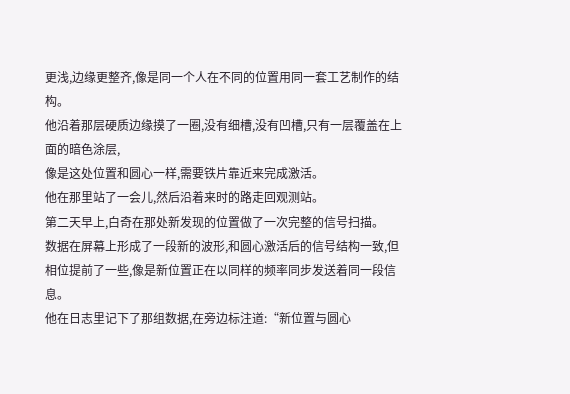更浅,边缘更整齐,像是同一个人在不同的位置用同一套工艺制作的结构。
他沿着那层硬质边缘摸了一圈,没有细槽,没有凹槽,只有一层覆盖在上面的暗色涂层,
像是这处位置和圆心一样,需要铁片靠近来完成激活。
他在那里站了一会儿,然后沿着来时的路走回观测站。
第二天早上,白奇在那处新发现的位置做了一次完整的信号扫描。
数据在屏幕上形成了一段新的波形,和圆心激活后的信号结构一致,但相位提前了一些,像是新位置正在以同样的频率同步发送着同一段信息。
他在日志里记下了那组数据,在旁边标注道:“新位置与圆心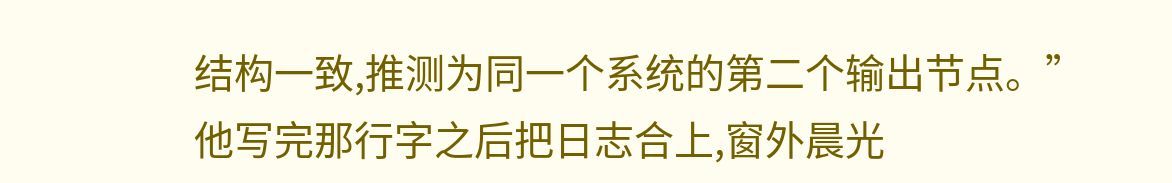结构一致,推测为同一个系统的第二个输出节点。”
他写完那行字之后把日志合上,窗外晨光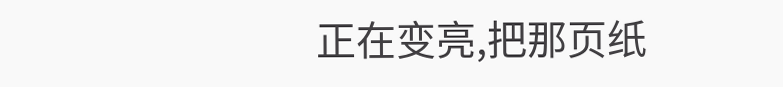正在变亮,把那页纸